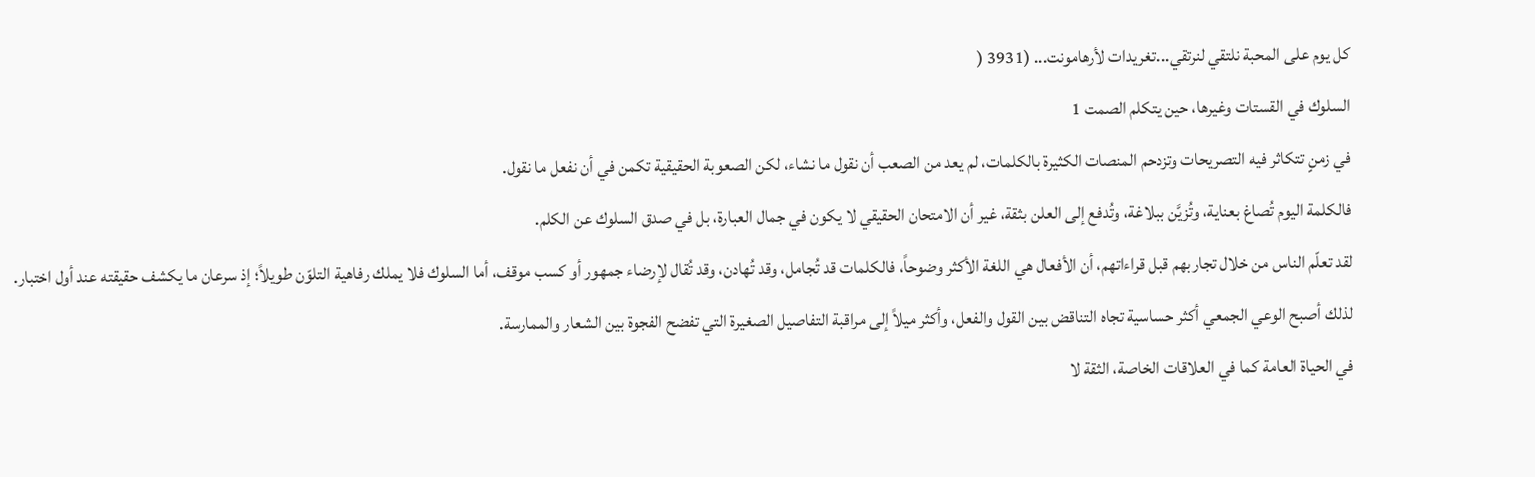كل يوم على المحبة نلتقي لنرتقي...تغريدات لأرهامونت... (3931 (
السلوك في القستات وغيرها، حين يتكلم الصمت 1
في زمنٍ تتكاثر فيه التصريحات وتزدحم المنصات الكثيرة بالكلمات، لم يعد من الصعب أن نقول ما نشاء، لكن الصعوبة الحقيقية تكمن في أن نفعل ما نقول.
فالكلمة اليوم تُصاغ بعناية، وتُزيَّن ببلاغة، وتُدفع إلى العلن بثقة، غير أن الامتحان الحقيقي لا يكون في جمال العبارة، بل في صدق السلوك عن الكلم.
لقد تعلّم الناس من خلال تجاربهم قبل قراءاتهم، أن الأفعال هي اللغة الأكثر وضوحاً، فالكلمات قد تُجامل، وقد تُهادن، وقد تُقال لإرضاء جمهور أو كسب موقف، أما السلوك فلا يملك رفاهية التلوّن طويلاً؛ إذ سرعان ما يكشف حقيقته عند أول اختبار.
لذلك أصبح الوعي الجمعي أكثر حساسية تجاه التناقض بين القول والفعل، وأكثر ميلاً إلى مراقبة التفاصيل الصغيرة التي تفضح الفجوة بين الشعار والممارسة.
في الحياة العامة كما في العلاقات الخاصة، الثقة لا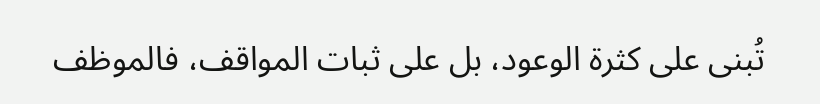تُبنى على كثرة الوعود، بل على ثبات المواقف، فالموظف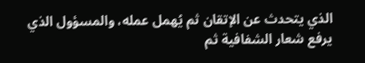الذي يتحدث عن الإتقان ثم يُهمل عمله، والمسؤول الذي يرفع شعار الشفافية ثم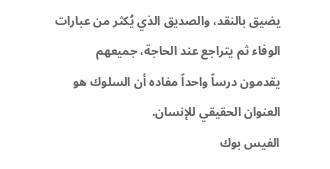يضيق بالنقد، والصديق الذي يُكثر من عبارات الوفاء ثم يتراجع عند الحاجة، جميعهم يقدمون درساً واحداً مفاده أن السلوك هو العنوان الحقيقي للإنسان.
الفيس بوك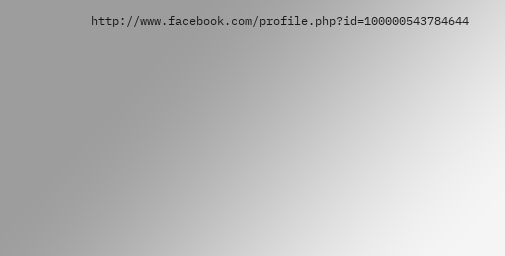http://www.facebook.com/profile.php?id=100000543784644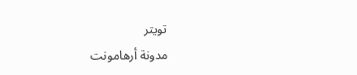تويتر
مدونة أرهامونت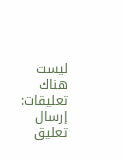ليست هناك تعليقات:
إرسال تعليق